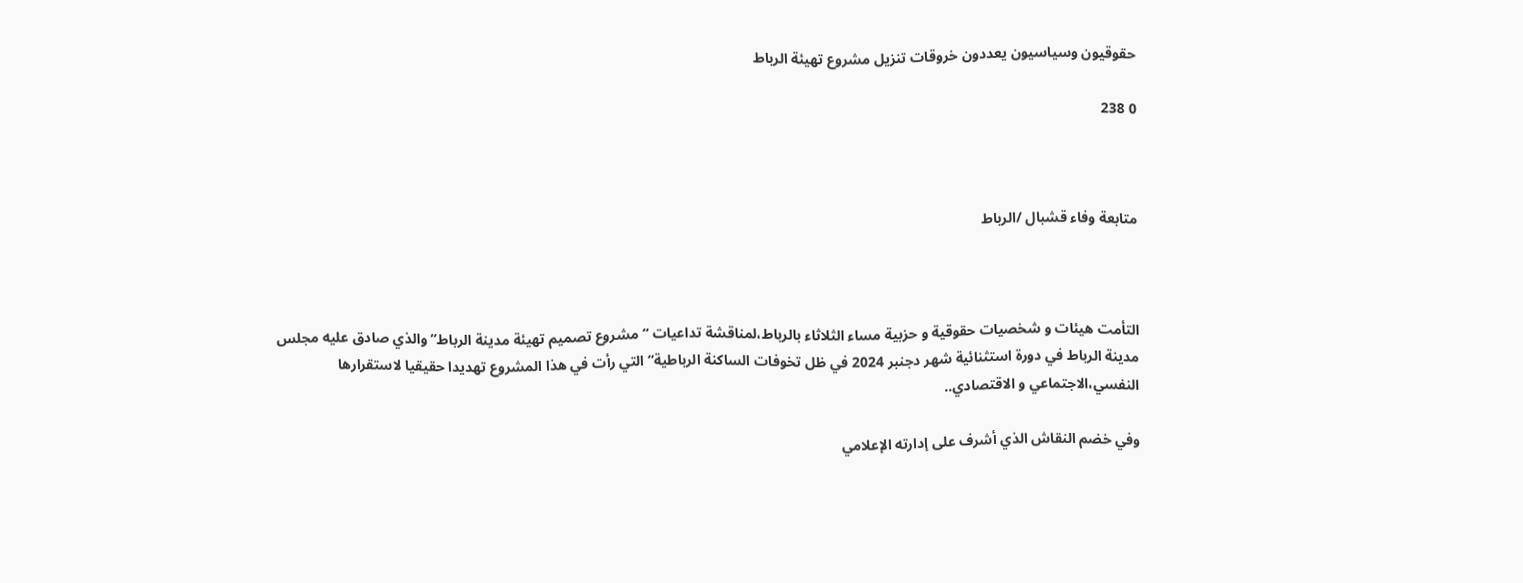حقوقيون وسياسيون يعددون خروقات تنزيل مشروع تهيئة الرباط

0 238



متابعة وفاء قشبال /الرباط



التأمت هيئات و شخصيات حقوقية و حزبية مساء الثلاثاء بالرباط،لمناقشة تداعيات “مشروع تصميم تهيئة مدينة الرباط” والذي صادق عليه مجلس مدينة الرباط في دورة استثنائية شهر دجنبر 2024 في ظل تخوفات الساكنة الرباطية” التي رأت في هذا المشروع تهديدا حقيقيا لاستقرارها النفسي،الاجتماعي و الاقتصادي..

وفي خضم النقاش الذي أشرف على إدارته الإعلامي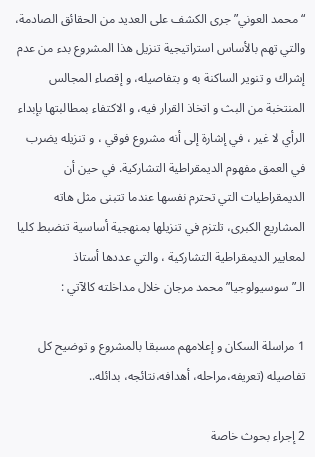“محمد العوني” جرى الكشف على العديد من الحقائق الصادمة، والتي تهم بالأساس استراتيجية تنزيل هذا المشروع بدء من عدم إشراك و تنوير الساكنة به و بتفاصيله، و إقصاء المجالس المنتخبة من البث و اتخاذ القرار فيه، و الاكتفاء بمطالبتها بإبداء الرأي لا غير ، في إشارة إلى أنه مشروع فوقي ، و تنزيله يضرب في العمق مفهوم الديمقراطية التشاركية. في حين أن الديمقراطيات التي تحترم نفسها عندما تتبنى مثل هاته المشاريع الكبرى، تلتزم في تنزيلها بمنهجية أساسية تنضبط كليا لمعايير الديمقراطية التشاركية ، والتي عددها أستاذ الـ”سوسيولوجيا” محمد مرجان خلال مداخلته كالآتي :

1 مراسلة السكان و إعلامهم مسبقا بالمشروع و توضيح كل تفاصيله (تعريفه،مراحله، أهدافه،نتائجه، بدائله..

2 إجراء بحوث خاصة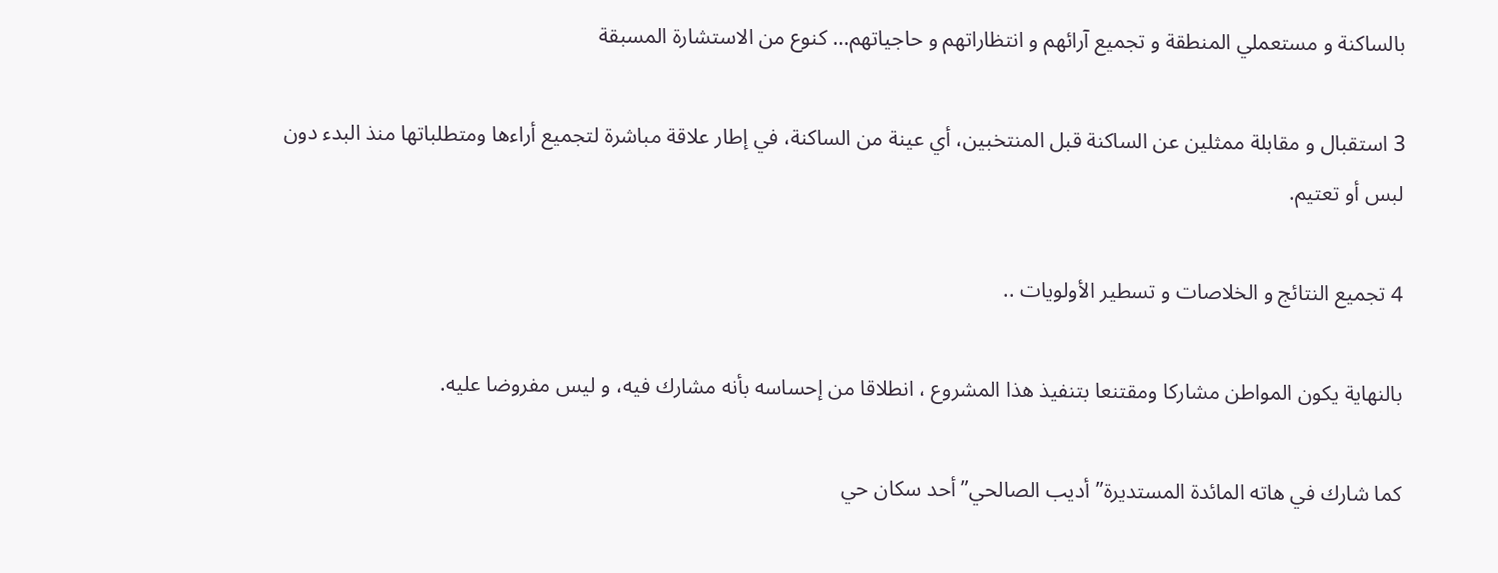بالساكنة و مستعملي المنطقة و تجميع آرائهم و انتظاراتهم و حاجياتهم… كنوع من الاستشارة المسبقة

3 استقبال و مقابلة ممثلين عن الساكنة قبل المنتخبين، أي عينة من الساكنة، في إطار علاقة مباشرة لتجميع أراءها ومتطلباتها منذ البدء دون لبس أو تعتيم.

4 تجميع النتائج و الخلاصات و تسطير الأولويات ..

بالنهاية يكون المواطن مشاركا ومقتنعا بتنفيذ هذا المشروع ، انطلاقا من إحساسه بأنه مشارك فيه، و ليس مفروضا عليه.

كما شارك في هاته المائدة المستديرة”أديب الصالحي” أحد سكان حي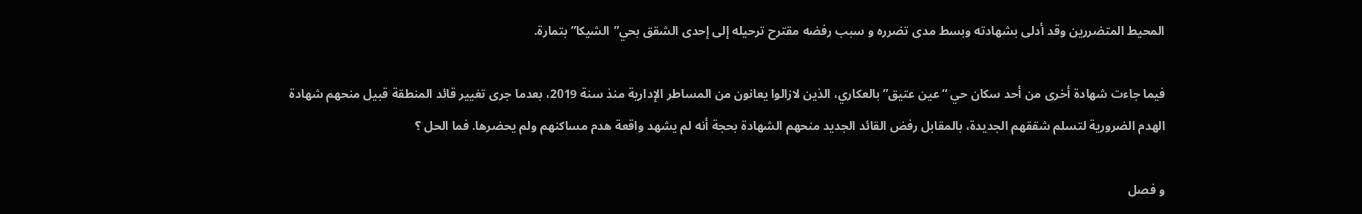المحيط المتضررين وقد أدلى بشهادته وبسط مدى تضرره و سبب رفضه مقترح ترحيله إلى إحدى الشقق بحي”الشيكا” بتمارة.

فيما جاءت شهادة أخرى من أحد سكان حي “عين عتيق” بالعكاري، الذين لازالوا يعانون من المساطر الإدارية منذ سنة 2019، بعدما جرى تغيير قائد المنطقة قبيل منحهم شهادة الهدم الضرورية لتسلم شققهم الجديدة، بالمقابل رفض القائد الجديد منحهم الشهادة بحجة أنه لم يشهد واقعة هدم مساكنهم ولم يحضرها. فما الحل ؟

و فصل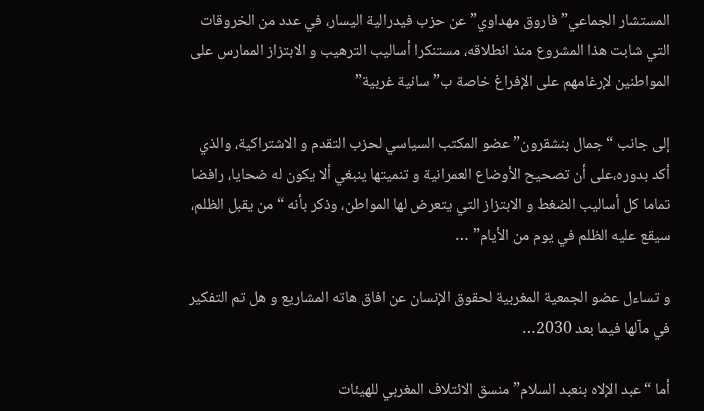المستشار الجماعي” فاروق مهداوي” عن حزب فيدرالية اليسار، في عدد من الخروقات التي شابت هذا المشروع منذ انطلاقه، مستنكرا أساليب الترهيب و الابتزاز الممارس على المواطنين لإرغامهم على الإفراغ خاصة ب”سانية غربية”

إلى جانب “جمال بنشقرون” عضو المكتب السياسي لحزب التقدم و الاشتراكية، والذي أكد بدوره،على أن تصحيح الأوضاع العمرانية و تنميتها ينبغي ألا يكون له ضحايا، رافضا تماما كل أساليب الضغط و الابتزاز التي يتعرض لها المواطن، وذكر بأنه “من يقبل الظلم، سيقع عليه الظلم في يوم من الأيام” …

و تساءل عضو الجمعية المغربية لحقوق الإنسان عن افاق هاته المشاريع و هل تم التفكير في مآلها فيما بعد 2030…

أما “عبد الإلاه بنعبد السلام” منسق الائتلاف المغربي للهيئات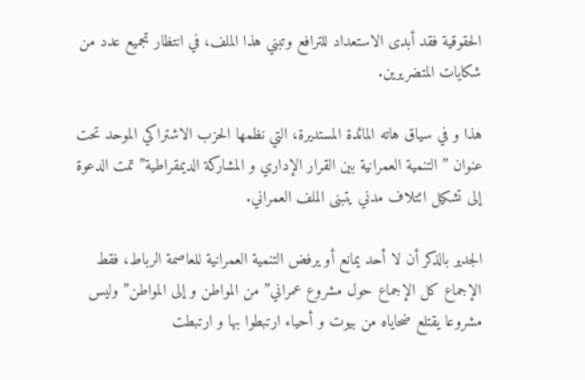الحقوقية فقد أبدى الاستعداد للترافع وتبني هذا الملف، في انتظار تجميع عدد من شكايات المتضريرين.

هذا و في سياق هاته المائدة المستديرة، التي نظمها الحزب الاشتراكي الموحد تحت عنوان ” التنمية العمرانية بين القرار الإداري و المشاركة الديمقراطية” تمت الدعوة إلى تشكيل ائتلاف مدني يتبنى الملف العمراني.

الجدير بالذكر أن لا أحد يمانع أو يرفض التنمية العمرانية للعاصمة الرباط، فقط الإجماع كل الإجماع حول مشروع عمراني” من المواطن و إلى المواطن” وليس مشروعا يقتلع ضحاياه من بيوت و أحياء ارتبطوا بها و ارتبطت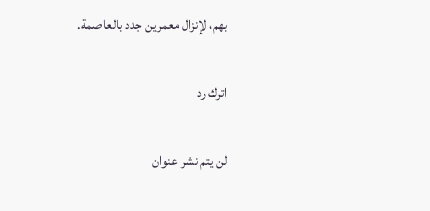بهم، لإنزال معمرين جدد بالعاصمة.

اترك رد

لن يتم نشر عنوان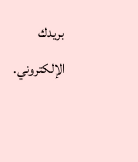بريدك الإلكتروني.